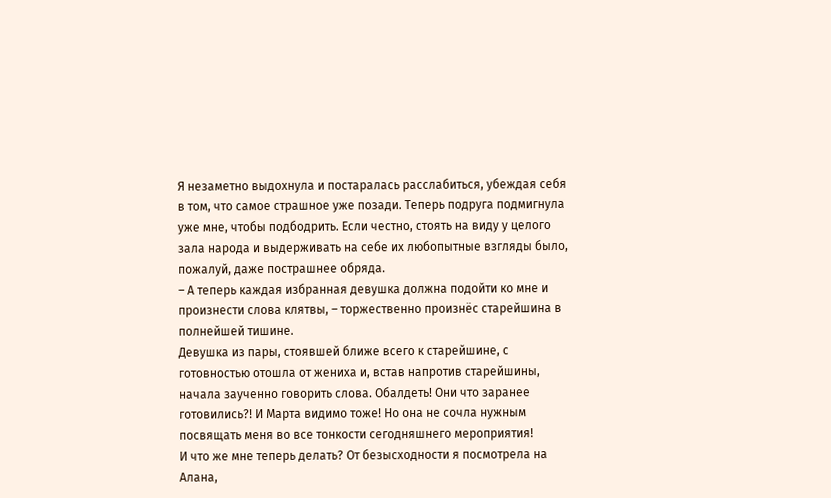Я незаметно выдохнула и постаралась расслабиться, убеждая себя в том, что самое страшное уже позади. Теперь подруга подмигнула уже мне, чтобы подбодрить. Если честно, стоять на виду у целого зала народа и выдерживать на себе их любопытные взгляды было, пожалуй, даже пострашнее обряда.
– А теперь каждая избранная девушка должна подойти ко мне и произнести слова клятвы, – торжественно произнёс старейшина в полнейшей тишине.
Девушка из пары, стоявшей ближе всего к старейшине, с готовностью отошла от жениха и, встав напротив старейшины, начала заученно говорить слова. Обалдеть! Они что заранее готовились?! И Марта видимо тоже! Но она не сочла нужным посвящать меня во все тонкости сегодняшнего мероприятия!
И что же мне теперь делать? От безысходности я посмотрела на Алана,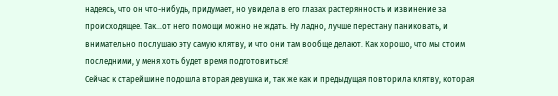надеясь, что он что-нибудь, придумает, но увидела в его глазах растерянность и извинение за происходящее. Так…от него помощи можно не ждать. Ну ладно, лучше перестану паниковать, и внимательно послушаю эту самую клятву, и что они там вообще делают. Как хорошо, что мы стоим последними, у меня хоть будет время подготовиться!
Сейчас к старейшине подошла вторая девушка и, так же как и предыдущая повторила клятву, которая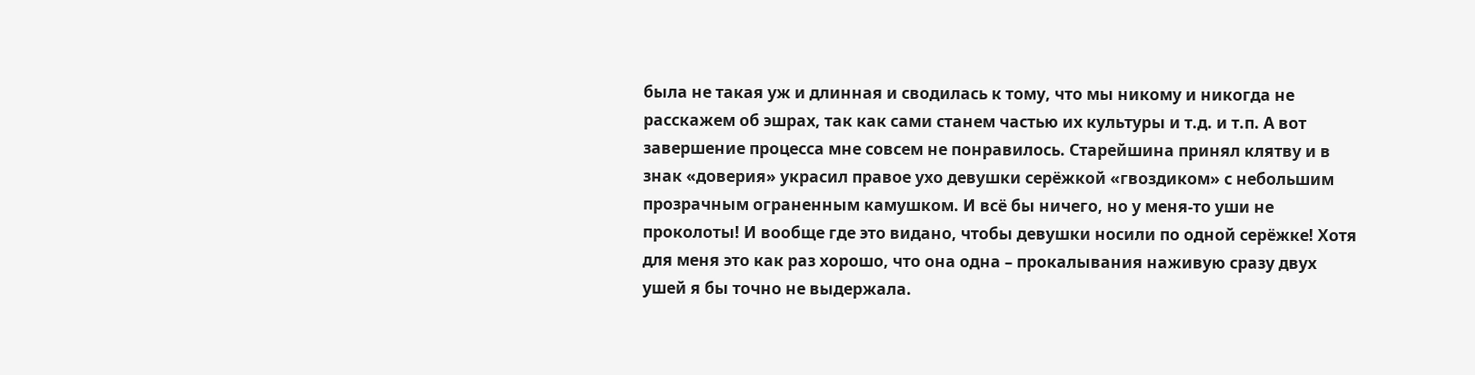была не такая уж и длинная и сводилась к тому, что мы никому и никогда не расскажем об эшрах, так как сами станем частью их культуры и т.д. и т.п. А вот завершение процесса мне совсем не понравилось. Старейшина принял клятву и в знак «доверия» украсил правое ухо девушки серёжкой «гвоздиком» с небольшим прозрачным ограненным камушком. И всё бы ничего, но у меня-то уши не проколоты! И вообще где это видано, чтобы девушки носили по одной серёжке! Хотя для меня это как раз хорошо, что она одна – прокалывания наживую сразу двух ушей я бы точно не выдержала.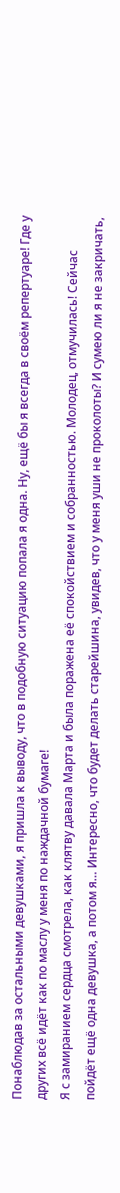Понаблюдав за остальными девушками, я пришла к выводу, что в подобную ситуацию попала я одна. Ну, ещё бы я всегда в своём репертуаре! Где у других всё идёт как по маслу у меня по наждачной бумаге!
Я с замиранием сердца смотрела, как клятву давала Марта и была поражена её спокойствием и собранностью. Молодец, отмучилась! Сейчас пойдёт ещё одна девушка, а потом я… Интересно, что будет делать старейшина, увидев, что у меня уши не проколоты? И сумею ли я не закричать,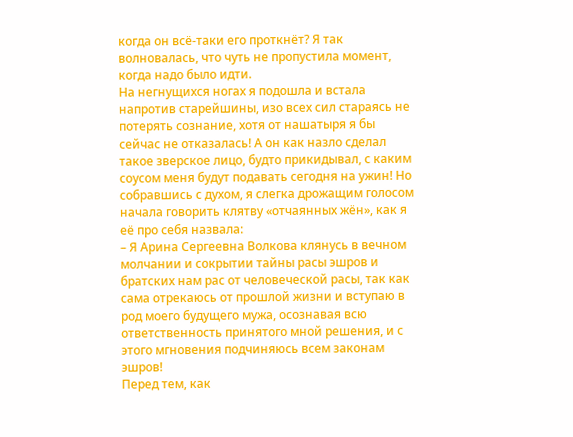когда он всё-таки его проткнёт? Я так волновалась, что чуть не пропустила момент, когда надо было идти.
На негнущихся ногах я подошла и встала напротив старейшины, изо всех сил стараясь не потерять сознание, хотя от нашатыря я бы сейчас не отказалась! А он как назло сделал такое зверское лицо, будто прикидывал, с каким соусом меня будут подавать сегодня на ужин! Но собравшись с духом, я слегка дрожащим голосом начала говорить клятву «отчаянных жён», как я её про себя назвала:
– Я Арина Сергеевна Волкова клянусь в вечном молчании и сокрытии тайны расы эшров и братских нам рас от человеческой расы, так как сама отрекаюсь от прошлой жизни и вступаю в род моего будущего мужа, осознавая всю ответственность принятого мной решения, и с этого мгновения подчиняюсь всем законам эшров!
Перед тем, как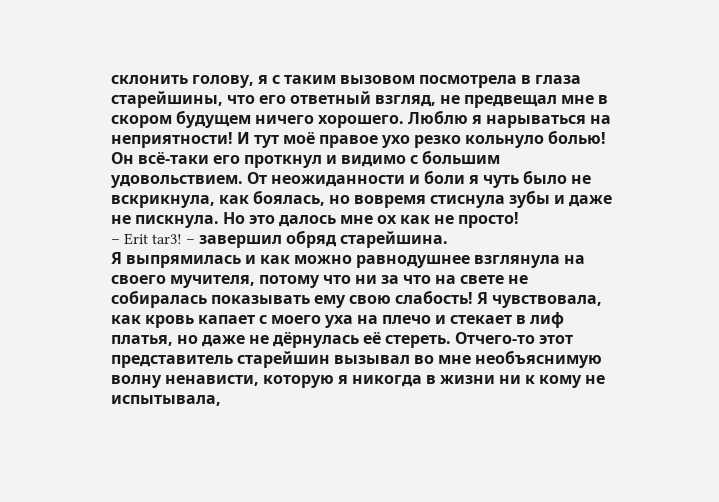склонить голову, я с таким вызовом посмотрела в глаза старейшины, что его ответный взгляд, не предвещал мне в скором будущем ничего хорошего. Люблю я нарываться на неприятности! И тут моё правое ухо резко кольнуло болью! Он всё-таки его проткнул и видимо с большим удовольствием. От неожиданности и боли я чуть было не вскрикнула, как боялась, но вовремя стиснула зубы и даже не пискнула. Но это далось мне ох как не просто!
– Erit tar3! – завершил обряд старейшина.
Я выпрямилась и как можно равнодушнее взглянула на своего мучителя, потому что ни за что на свете не собиралась показывать ему свою слабость! Я чувствовала, как кровь капает с моего уха на плечо и стекает в лиф платья, но даже не дёрнулась её стереть. Отчего-то этот представитель старейшин вызывал во мне необъяснимую волну ненависти, которую я никогда в жизни ни к кому не испытывала,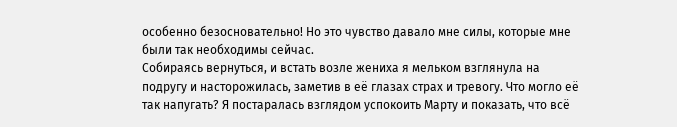особенно безосновательно! Но это чувство давало мне силы, которые мне были так необходимы сейчас.
Собираясь вернуться, и встать возле жениха я мельком взглянула на подругу и насторожилась, заметив в её глазах страх и тревогу. Что могло её так напугать? Я постаралась взглядом успокоить Марту и показать, что всё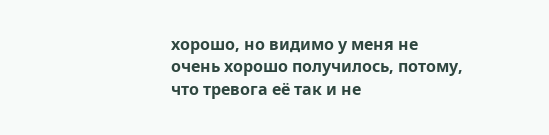хорошо, но видимо у меня не очень хорошо получилось, потому, что тревога её так и не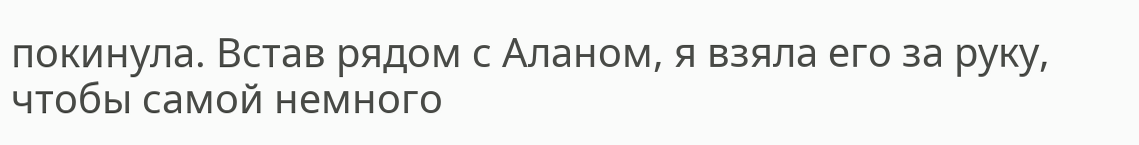покинула. Встав рядом с Аланом, я взяла его за руку, чтобы самой немного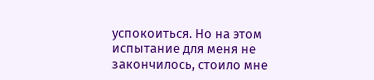успокоиться. Но на этом испытание для меня не закончилось, стоило мне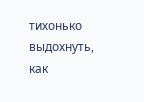тихонько выдохнуть, как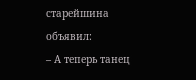старейшина объявил:
– А теперь танец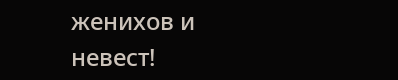женихов и невест!